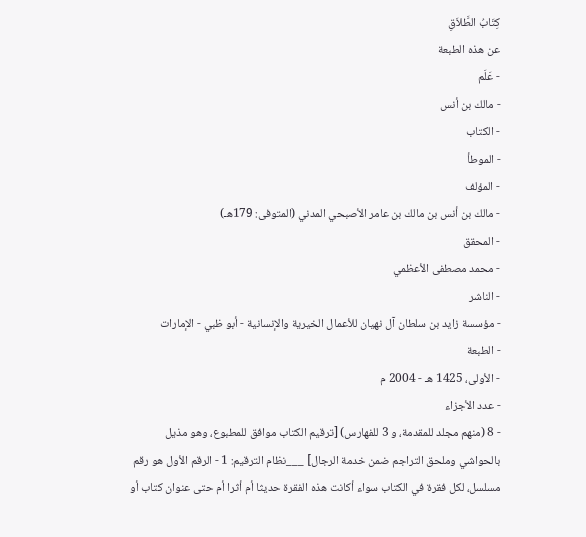كِتَابُ الطَّلاَقِ
عن هذه الطبعة
- عَلَم
- مالك بن أنس
- الكتاب
- الموطأ
- المؤلف
- مالك بن أنس بن مالك بن عامر الأصبحي المدني (المتوفى: 179هـ)
- المحقق
- محمد مصطفى الأعظمي
- الناشر
- مؤسسة زايد بن سلطان آل نهيان للأعمال الخيرية والإنسانية - أبو ظبي - الإمارات
- الطبعة
- الأولى، 1425 هـ - 2004 م
- عدد الأجزاء
- 8 (منهم مجلد للمقدمة، و 3 للفهارس) [ترقيم الكتاب موافق للمطبوع، وهو مذيل بالحواشي وملحق التراجم ضمن خدمة الرجال] ___نظام الترقيم: 1 - الرقم الأول هو رقم مسلسل، لكل فقرة في الكتاب سواء أكانت هذه الفقرة حديثا أم أثرا أم حتى عنوان كتاب أو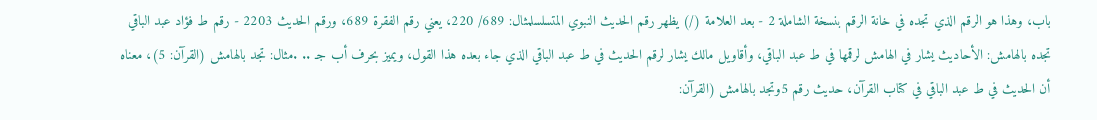باب، وهذا هو الرقم الذي تجده في خانة الرقم بنسخة الشاملة 2 - بعد العلامة (/) يظهر رقم الحديث النبوي المتسلسلمثال: 689/ 220، يعني رقم الفقرة 689، ورقم الحديث 2203 - رقم ط فؤاد عبد الباقي تجده بالهامش: الأحاديث يشار في الهامش لرقمها في ط عبد الباقي، وأقاويل مالك يشار لرقم الحديث في ط عبد الباقي الذي جاء بعده هذا القول، ويميز بحرف أب جـ .. .مثال: تجد بالهامش (القرآن: 5)، معناه أن الحديث في ط عبد الباقي في كتاب القرآن، حديث رقم 5وتجد بالهامش (القرآن: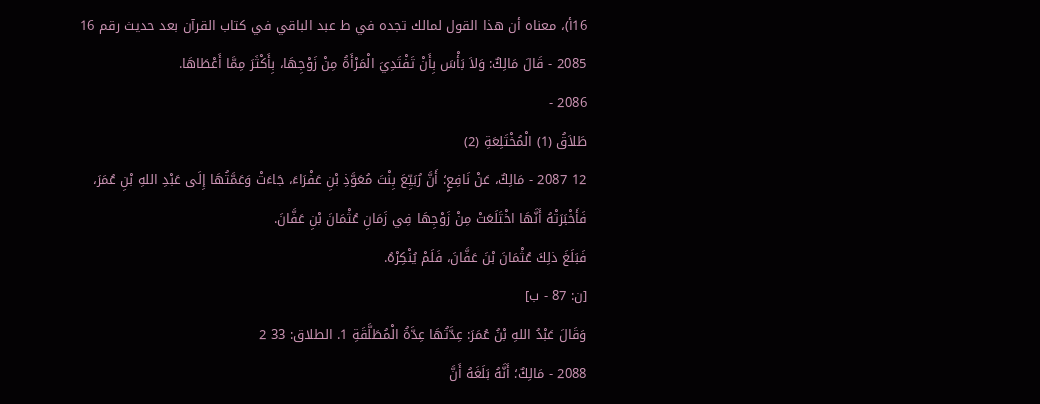16أ)، معناه أن هذا القول لمالك تجده في ط عبد الباقي في كتاب القرآن بعد حديث رقم 16
2085 - قَالَ مَالِكٌ: وَلاَ بَأْسَ بِأَنْ تَفْتَدِيَ الْمَرْأَةُ مِنْ زَوْجِهَا، بِأَكْثَرَ مِمَّا أَعْطَاهَا.
2086 -
طَلاَقُ (1) الْمُخْتَلِعَةِ (2)
12 2087 - مَالِكٌ، عَنْ نَافِعٍ؛ أَنَّ رُبَيِّعَ بِنْتَ مُعَوَّذِ بْنِ عَفْرَاءَ، جَاءَتْ وَعَمَّتُهَا إِلَى عَبْدِ اللهِ بْنِ عُمَرَ، فَأَخْبَرَتْهُ أَنَّهَا اخْتَلَعَتْ مِنْ زَوْجِهَا فِي زَمَانِ عُثْمَانَ بْنِ عَفَّانَ.
فَبَلَغَ ذلِكَ عُثْمَانَ بْنَ عَفَّانَ، فَلَمْ يُنْكِرْهُ.
[ن: 87 - ب]
وَقَالَ عَبْدُ اللهِ بْنُ عُمَرَ: عِدَّتُهَا عِدَّةُ الْمُطَلَّقَةِ 1. الطلاق: 33 2
2088 - مَالِكٌ؛ أَنَّهُ بَلَغَهُ أَنَّ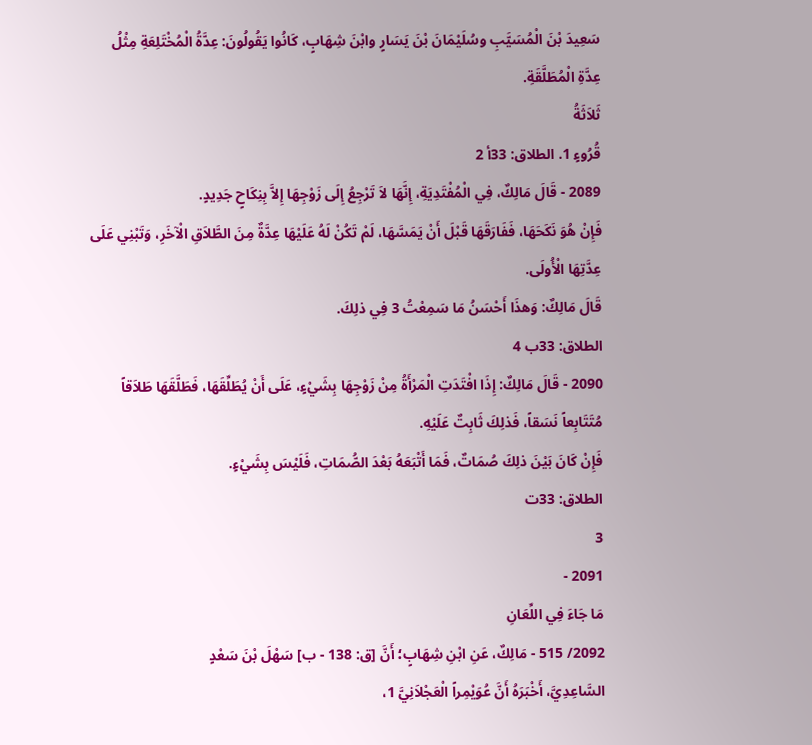سَعِيدَ بْنَ الْمُسَيَّبِ وسُلَيْمَانَ بْنَ يَسَارٍ وابْنَ شِهَابٍ، كَانُوا يَقُولُونَ: عِدَّةُ الْمُخْتَلِعَةِ مِثْلُ عِدَّةِ الْمُطَلَّقَةِ.
ثَلاَثَةُ
قُرُوءٍ 1. الطلاق: 33أ 2
2089 - قَالَ مَالِكٌ، فِي الْمُفْتَدِيَةِ، إِنَّهَا لاَ تَرْجِعُ إِلَى زَوْجِهَا إِلاَّ بِنِكَاحٍ جَدِيدٍ.
فَإِنْ هُوَ نَكَحَهَا، فَفَارَقَهَا قَبْلَ أَنْ يَمَسَّهَا، لَمْ تَكُنْ لَهُ عَلَيْهَا عِدَّةٌ مِنَ الطَّلاَقِ الْآخَرِ، وَتَبْنِي عَلَى عِدَّتِهَا الْأُولَى.
قَالَ مَالِكٌ: وَهذَا أَحْسَنُ مَا سَمِعْتُ 3 فِي ذلِكَ.
الطلاق: 33ب 4
2090 - قَالَ مَالِكٌ: إِذَا افْتَدَتِ الْمَرْأَةُ مِنْ زَوْجِهَا بِشَيْءٍ، عَلَى أَنْ يُطَلِّقَهَا، فَطَلَّقَهَا طَلاَقاً مُتَتَابِعاً نَسَقاً، فَذلِكَ ثَابِتٌ عَلَيْهِ.
فَإِنْ كَانَ بَيْنَ ذلِكَ صُمَاتٌ، فَمَا أَتْبَعَهُ بَعْدَ الصُّمَاتِ، فَلَيْسَ بِشَيْءٍ.
الطلاق: 33ت
3
2091 -
مَا جَاءَ فِي اللِّعَانِ
2092/ 515 - مَالِكٌ، عَنِ ابْنِ شِهَابٍ؛ أَنَّ [ق: 138 - ب] سَهْلَ بْنَ سَعْدٍ
السَّاعِدِيَّ، أَخْبَرَهُ أَنَّ عُوَيْمِراً الْعَجْلاَنِيَّ 1،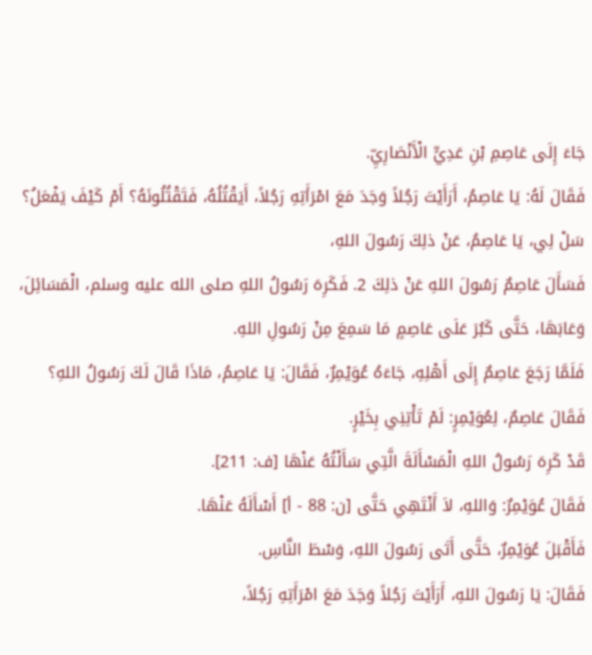جَاءَ إِلَى عَاصِمِ بْنِ عَدِيٍّ الْأَنْصَارِيِّ.
فَقَالَ لَهُ: يَا عَاصِمُ، أَرَأَيْتَ رَجُلاً وَجَدَ مَعَ امْرَأَتِهِ رَجُلاً، أَيَقْتُلُهُ، فَتَقْتُلُونَهُ؟ أَمْ كَيْفَ يَفْعَلُ؟ سَلْ لِي، يَا عَاصِمُ، عَنْ ذلِكَ رَسُولَ اللهِ،
فَسَأَلَ عَاصِمٌ رَسُولَ اللهِ عَنْ ذلِكَ 2. فَكَرِهَ رَسُولُ اللهِ صلى الله عليه وسلم، الْمَسَائِلَ، وَعَابَهَا، حَتَّى كَبُرَ عَلَى عَاصِمٍ مَا سَمِعَ مِنْ رَسُولِ اللهِ.
فَلَمَّا رَجَعَ عَاصِمٌ إِلَى أَهْلِهِ، جَاءَهُ عُوَيْمِرٌ، فَقَالَ: يَا عَاصِمُ، مَاذَا قَالَ لَكَ رَسُولُ اللهِ؟
فَقَالَ عَاصِمٌ، لِعُوَيْمِرٍ: لَمْ تَأْتِنِي بِخَيْرٍ.
قَدْ كَرِهَ رَسُولُ اللهِ الْمَسْأَلَةَ الَّتِي سَأَلْتُهُ عَنْهَا [ف: 211].
فَقَالَ عُوَيْمِرٌ: وَاللهِ، لاَ أَنْتَهِي حَتَّى [ن: 88 - أ] أَسْأَلَهُ عَنْهَا.
فَأَقْبَلَ عُوَيْمِرٌ، حَتَّى أَتَى رَسُولَ اللهِ، وَسْطَ النَّاسِ.
فَقَالَ: يَا رَسُولَ اللهِ، أَرَأَيْتَ رَجُلاً وَجَدَ مَعَ امْرَأَتِهِ رَجُلاً،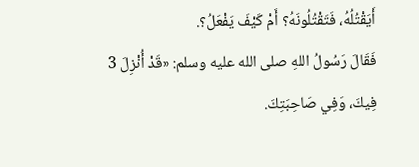أَيَقْتُلُهُ، فَتَقْتُلُونَهُ؟ أَمْ كَيْفَ يَفْعَلُ؟.
فَقَالَ رَسُولُ اللهِ صلى الله عليه وسلم: «قَدْ أُنْزِلَ 3 فِيكَ، وَفِي صَاحِبَتِكَ.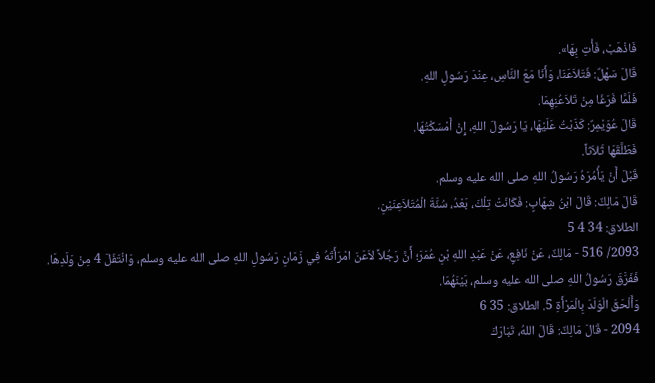فَاذْهَبْ، فَأْتِ بِهَا».
قَالَ سَهْلٌ: فَتَلاَعَنَا، وَأَنَا مَعَ النَّاسِ، عِنْدَ رَسُولِ اللهِ.
فَلَمَّا فَرَغَا مِنْ تَلاَعُنِهِمَا.
قَالَ عُوَيْمِرٌ: كَذَبْتُ عَلَيْهَا، يَا رَسُولَ اللهِ، إِنْ أَمْسَكْتُهَا.
فَطَلَّقَهَا ثَلاَثاً.
قَبْلَ أَنْ يَأْمُرَهُ رَسُولُ اللهِ صلى الله عليه وسلم.
قَالَ مَالِكٌ: قَالَ ابْنُ شِهَابٍ: فَكَانَتْ تِلْكَ، بَعْدُ، سُنَّةَ الْمُتَلاَعِنَيْنِ.
الطلاق: 34 4 5
2093/ 516 - مَالِكٌ، عَنْ نَافِعٍ، عَنْ عَبْدِ اللهِ بْنِ عُمَرَ؛ أَنَّ رَجُلاً لاَعَنَ امْرَأَتَهُ فِي زَمَانِ رَسُولِ اللهِ صلى الله عليه وسلم، وَانْتَفَلَ 4 مِنْ وَلَدِهَا.
فَفَرَّقَ رَسُولُ اللهِ صلى الله عليه وسلم، بَيْنَهُمَا.
وَأَلْحَقَ الْوَلَدَ بِالْمَرْأَةِ 5. الطلاق: 35 6
2094 - قَالَ مَالِكٌ: قَالَ اللهُ، تَبَارَكَ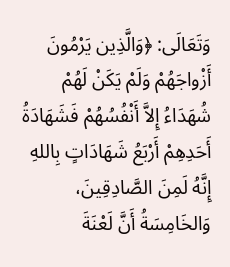وَتَعَالَى: ﴿وَالَّذِين يَرْمُونَ أَزْواجَهُمْ وَلَمْ يَكَنْ لَهُمْ شُهَدَاءُ إِلاَّ أَنْفُسُهُمْ فَشَهَادَةُ أَحَدِهِمْ أَرْبَعُ شَهَادَاتٍ بِاللهِ إِنَّهُ لَمِنَ الصَّادِقِينَ، وَالخَامِسَةُ أَنَّ لَعْنَةَ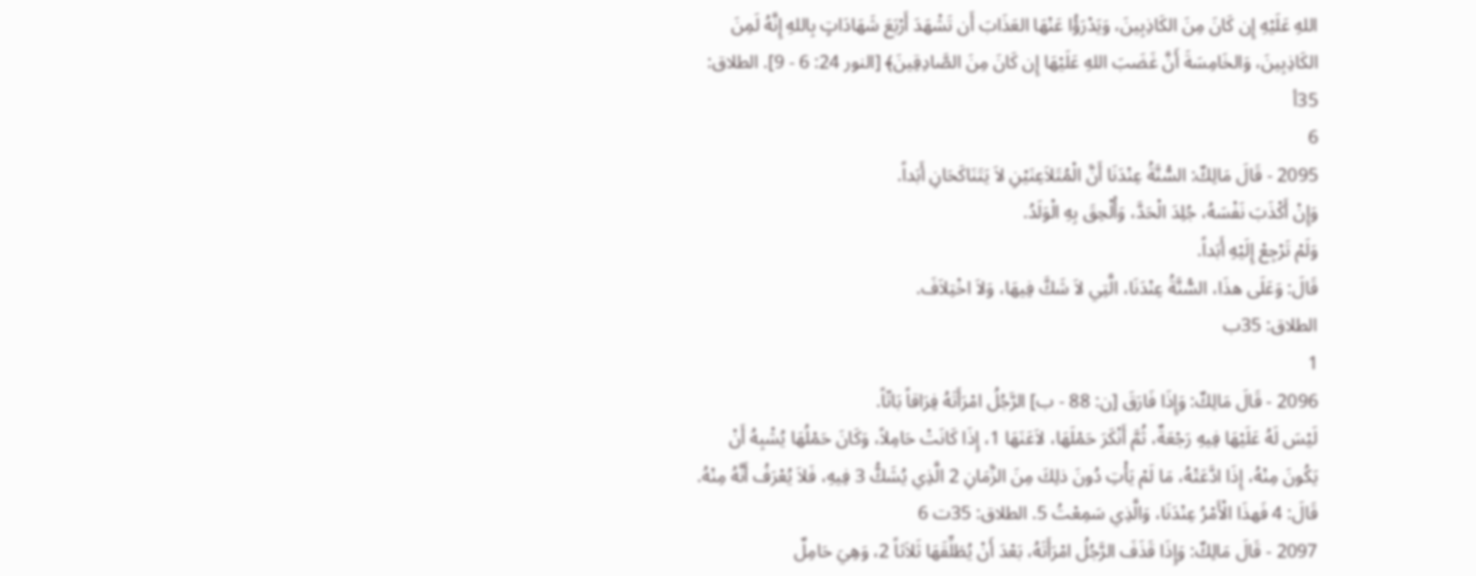اللهِ عَلَيْهِ إِن كَانَ مِنَ الكَاذِبِينَ، وَيَدْرَؤُا عَنْهَا العَذَابَ أَن تَشْهَدَ أَرْبَعَ شَهَادَاتٍ بِاللهِ إِنَّهُ لَمِنَ الكَاذِبِينَ، وَالخَامِسَةَ أَنَّ غَضَبَ اللهِ عَلَيْهَا إِن كَانَ مِنَ الصَّادِقِينَ﴾ [النور 24: 6 - 9]. الطلاق: 35أ
6
2095 - قَالَ مَالِكٌ: السُّنَّةُ عِنْدَنَا أَنَّ الْمُتَلاَعِنَيْنِ لاَ يَتَنَاكَحَانِ أَبَداً.
وَإِنْ أَكْذَبَ نَفْسَهُ، جُلِدَ الْحَدَّ، وَأُلْحِقَ بِهِ الْوَلَدُ.
وَلَمْ تَرْجِعْ إِلَيْهِ أَبَداً.
قَالَ: وَعَلَى هذَا، السُّنَّةُ عِنْدَنَا، الَّتِي لاَ شَكَّ فِيهَا، وَلاَ اخْتِلاَفَ.
الطلاق: 35ب
1
2096 - قَالَ مَالِكٌ: وَإِذَا فَارَقَ [ن: 88 - ب] الرَّجُلُ امْرَأَتَهُ فِرَاقاً بَاتّاً.
لَيْسَ لَهُ عَلَيْهَا فِيهِ رَجْعَةٌ، ثُمَّ أَنْكَرَ حَمْلَهَا، لاَعَنَهَا 1، إِذَا كَانَتْ حَامِلاً، وَكَانَ حَمْلُهَا يُشْبِهُ أَنْ يَكُونَ مِنْهُ، إِذَا ادَّعَتْهُ، مَا لَمْ يَأْتِ دُونَ ذلِكَ مِنَ الزَّمَانِ 2 الَّذِي يُشَكُّ 3 فِيهِ، فَلاَ يُعْرَفُ أَنَّهُ مِنْهُ.
قَالَ: 4 فَهذَا الْأَمْرُ عِنْدَنَا، وَالَّذِي سَمِعْتُ 5. الطلاق: 35ت 6
2097 - قَالَ مَالِكٌ: وَإِذَا قَذَفَ الرَّجُلُ امْرَأَتَهُ، بَعْدَ أَنْ يُطَلِّقَهَا ثَلاَثاً 2، وَهِيَ حَامِلٌ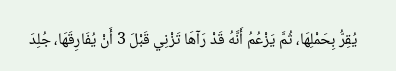يُقِرُّ بِحَمْلِهَا، ثُمَّ يَزْعُمُ أَنَّهُ قَدْ رَآهَا تَزْنِي قَبْلَ 3 أَنْ يُفَارِقَهَا، جُلِدَ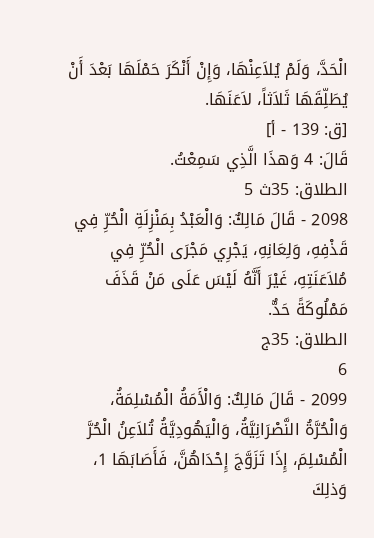الْحَدَّ، وَلَمْ يُلاَعِنْهَا، وَإِنْ أَنْكَرَ حَمْلَهَا بَعْدَ أَنْ يُطَلِّقَهَا ثَلاَثاً، لاَعَنَهَا.
[ق: 139 - أ]
قَالَ: 4 وَهذَا الَّذِي سَمِعْتُ.
الطلاق: 35ث 5
2098 - قَالَ مَالِكٌ: وَالْعَبْدُ بِمَنْزِلَةِ الْحُرِّ فِي قَذْفِهِ، وَلِعَانِهِ، يَجْرِي مَجْرَى الْحُرِّ فِي مُلاَعَنَتِهِ، غَيْرَ أَنَّهُ لَيْسَ عَلَى مَنْ قَذَفَ مَمْلُوكَةً حَدٌّ.
الطلاق: 35ج
6
2099 - قَالَ مَالِكٌ: وَالْأَمَةُ الْمُسْلِمَةُ، وَالْحُرَّةُ النَّصْرَانِيَّةُ، وَالْيَهُودِيَّةُ تُلاَعِنُ الْحُرَّ الْمُسْلِمَ، إِذَا تَزَوَّجَ إِحْدَاهُنَّ، فَأَصَابَهَا 1، وَذلِكَ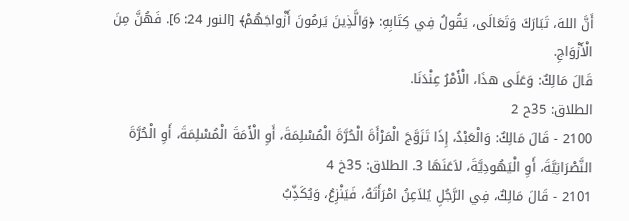أَنَّ اللهَ، تَبَارَكَ وَتَعَالَى، يَقُولُ فِي كِتَابِهِ: ﴿وَالَّذِينَ يَرمُونَ أَزْواجَهُمْ﴾ [النور 24: 6]. فَهُنَّ مِنَ الْأَزْوَاجِ.
قَالَ مَالِكٌ: وَعَلَى هذَا، الْأَمْرُ عِنْدَنَا.
الطلاق: 35ح 2
2100 - قَالَ مَالِكٌ: وَالْعَبْدُ، إِذَا تَزَوَّجَ الْمَرْأَةَ الْحُرَّةَ الْمُسْلِمَةَ، أَوِ الْأَمَةَ الْمُسْلِمَةَ، أَوِ الْحُرَّةَ النَّصْرَانِيَّةَ، أَوِ الْيَهُودِيَّةَ، لاَعَنَهَا 3. الطلاق: 35خ 4
2101 - قَالَ مَالِكٌ، فِي الرَّجُلِ يُلاَعِنُ امْرَأَتَهُ، فَيَنْزِعُ، وَيُكَذِّبُ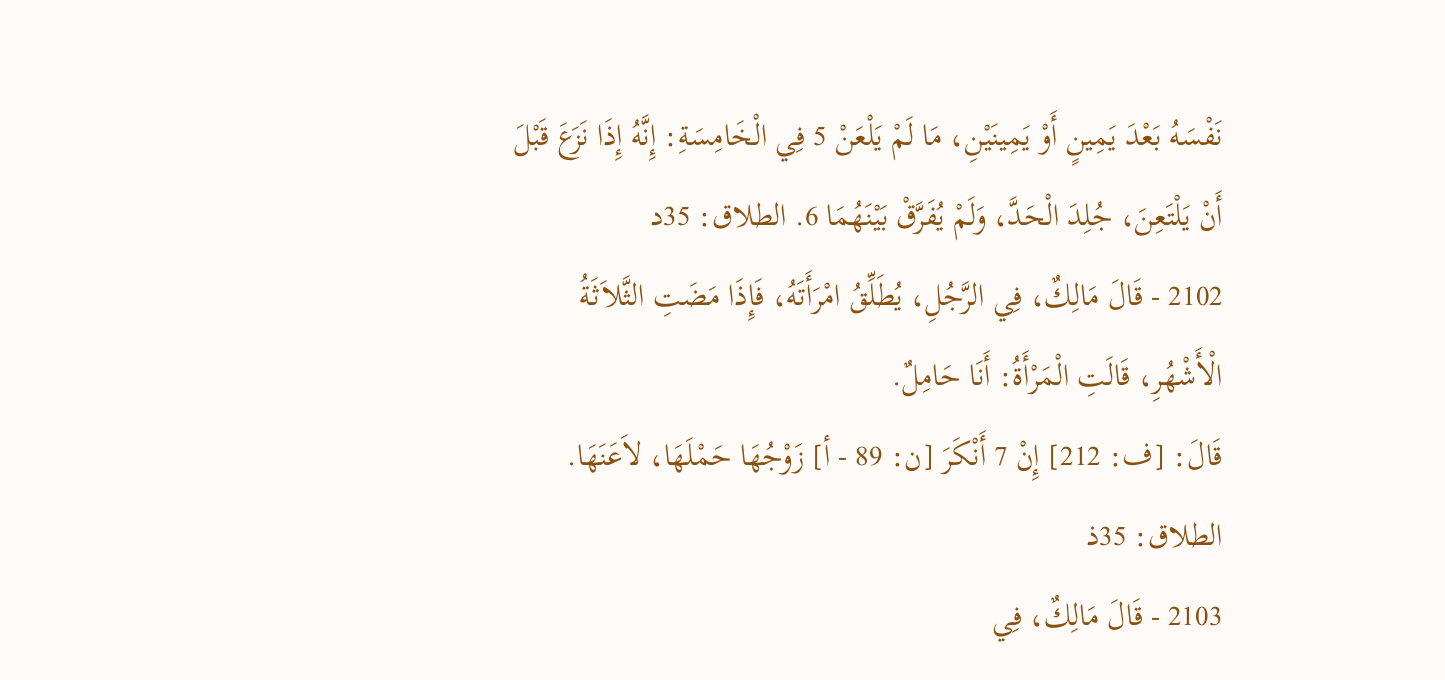نَفْسَهُ بَعْدَ يَمِينٍ أَوْ يَمِينَيْنِ، مَا لَمْ يَلْعَنْ 5 فِي الْخَامِسَةِ: إِنَّهُ إِذَا نَزَعَ قَبْلَ أَنْ يَلْتَعِنَ، جُلِدَ الْحَدَّ، وَلَمْ يُفَرَّقْ بَيْنَهُمَا 6. الطلاق: 35د
2102 - قَالَ مَالِكٌ، فِي الرَّجُلِ، يُطَلِّقُ امْرَأَتَهُ، فَإِذَا مَضَتِ الثَّلاَثَةُ الْأَشْهُرِ، قَالَتِ الْمَرْأَةُ: أَنَا حَامِلٌ.
قَالَ: [ف: 212] إِنْ 7 أَنْكَرَ [ن: 89 - أ] زَوْجُهَا حَمْلَهَا، لاَعَنَهَا.
الطلاق: 35ذ
2103 - قَالَ مَالِكٌ، فِي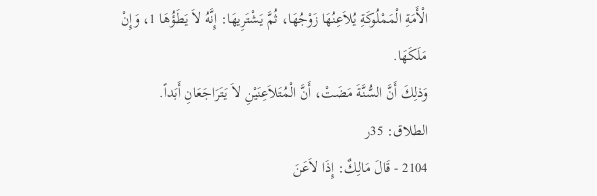الْأَمَةِ الْمَمْلُوكَةِ يُلاَعِنُهَا زَوْجُهَا، ثُمَّ يَشْتَرِيهَا: إِنَّهُ لاَ يَطَؤُهَا 1، وَإِنْ مَلَكَهَا.
وَذلِكَ أَنَّ السُّنَّةَ مَضَتْ، أَنَّ الْمُتَلاَعِنَيْنِ لاَ يَتَرَاجَعَانِ أَبَداً.
الطلاق: 35ر
2104 - قَالَ مَالِكٌ: إِذَا لاَعَنَ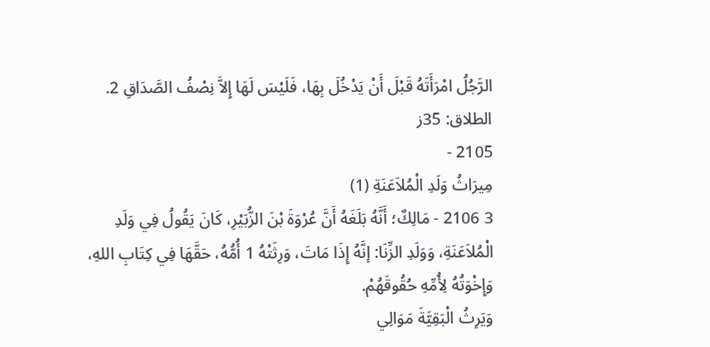الرَّجُلُ امْرَأَتَهُ قَبْلَ أَنْ يَدْخُلَ بِهَا، فَلَيْسَ لَهَا إِلاَّ نِصْفُ الصَّدَاقِ 2. الطلاق: 35ز
2105 -
مِيرَاثُ وَلَدِ الْمُلاَعَنَةِ (1)
3 2106 - مَالِكٌ؛ أَنَّهُ بَلَغَهُ أَنَّ عُرْوَةَ بْنَ الزُّبَيْرِ، كَانَ يَقُولُ فِي وَلَدِ الْمُلاَعَنَةِ، وَوَلَدِ الزِّنَا: إنَّهُ إِذَا مَاتَ، وَرِثَتْهُ 1 أُمُّهُ، حَقَّهَا فِي كِتَابِ اللهِ،
وَإِخْوَتُهُ لِأُمِّهِ حُقُوقَهُمْ.
وَيَرِثُ الْبَقِيَّةَ مَوَالِي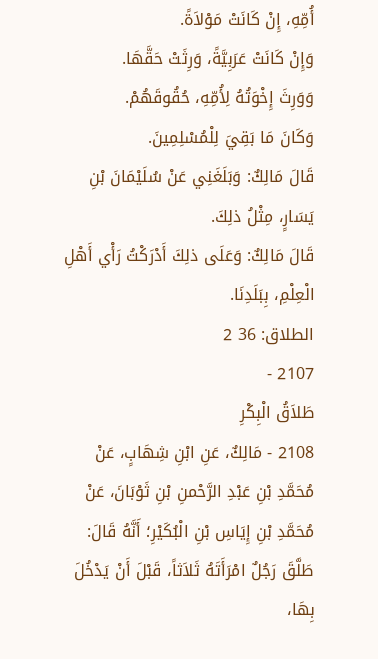أُمِّهِ، إِنْ كَانَتْ مَوْلاَةً.
وَإِنْ كَانَتْ عَرَبِيَّةً، وَرِثَتْ حَقَّهَا.
وَوَرِثَ إِخْوَتُهُ لِأُمِّهِ، حُقُوقَهُمْ.
وَكَانَ مَا بَقِيَ لِلْمُسْلِمِينَ.
قَالَ مَالِكٌ: وَبَلَغَنِي عَنْ سُلَيْمَانَ بْنِ يَسَارٍ، مِثْلُ ذلِكَ.
قَالَ مَالِكٌ: وَعَلَى ذلِكَ أَدْرَكْتُ رَأْي أَهْلِ الْعِلْمِ، بِبَلَدِنَا.
الطلاق: 36 2
2107 -
طَلاَقُ الْبِكْرِ
2108 - مَالِكٌ، عَنِ ابْنِ شِهَابٍ، عَنْ مُحَمَّدِ بْنِ عَبْدِ الرَّحْمنِ بْنِ ثَوْبَانَ، عَنْ مُحَمَّدِ بْنِ إِيَاسِ بْنِ الْبُكَيْرِ؛ أَنَّهُ قَالَ: طَلَّقَ رَجُلٌ امْرَأَتَهُ ثَلاَثاً، قَبْلَ أَنْ يَدْخُلَ بِهَا،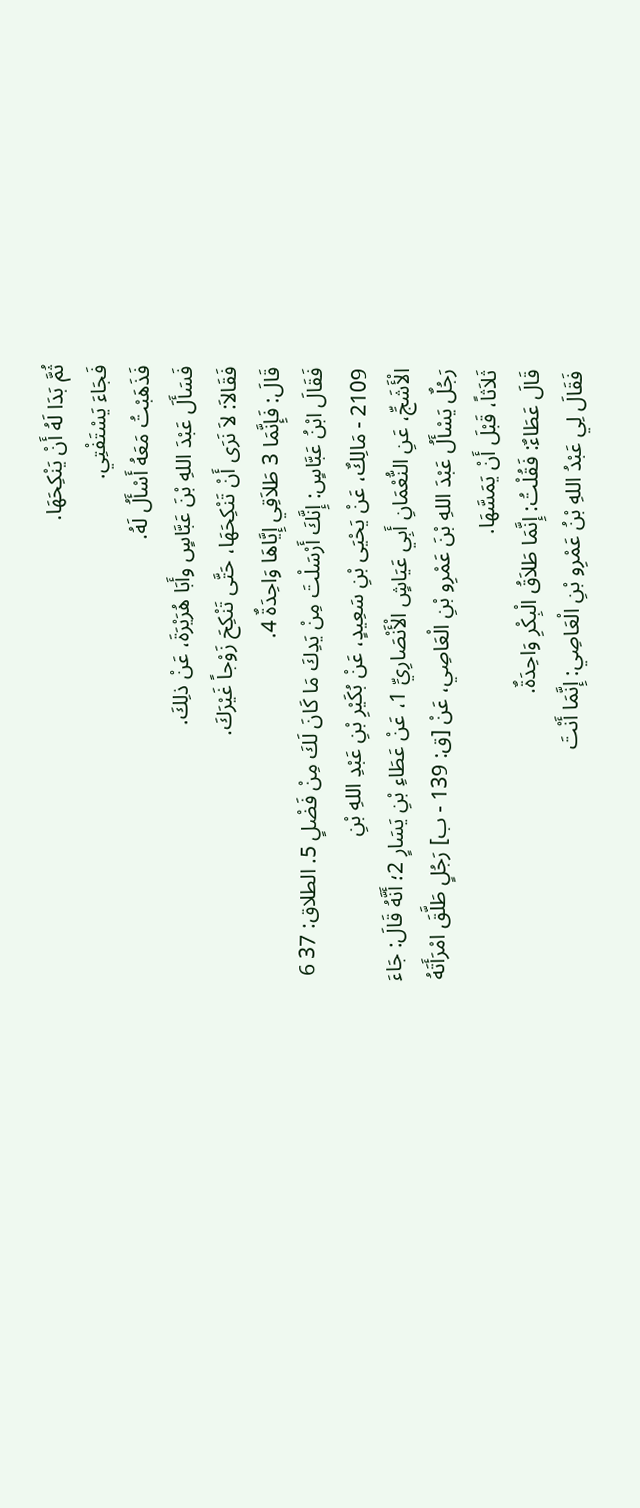ثُمَّ بَدَا لَهُ أَنْ يَنْكِحَهَا.
فَجَاءَ يَسْتَفْتِي.
فَذَهَبْتُ مَعَهُ أَسْأَلُ لَهُ.
فَسَأَلَ عَبْدَ اللهِ بْنَ عَبَّاسٍ وأَبَا هُرَيْرَةَ، عَنْ ذلِكَ.
فَقَالاَ: لاَ نَرَى أَنْ تَنْكِحَهَا، حَتَّى تَنْكِحَ زَوْجاً غَيْرَكَ.
قَالَ: فَإِنَّمَا 3 طَلاَقِي إِيَّاهَا وَاحِدَةٌ 4.
فَقَالَ ابْنُ عَبَّاسٍ: إِنَّكَ أَرْسَلْتَ مِنْ يَدِكَ مَا كَانَ لَكَ مِنْ فَضْلٍ 5. الطلاق: 37 6
2109 - مَالِكٌ، عَنْ يَحْيَى بْنِ سَعِيدٍ، عَنْ بُكَيْرِ بْنِ عَبْدِ اللهِ بْنِ
الْأَشَجِّ، عَنِ النُّعْمَانِ أَبِي عَيَاشٍ الْأَنْصَارِيِّ 1، عَنْ عَطَاءِ بْنِ يَسَارٍ 2؛ أَنَّهُ قَالَ: جَاءَ رَجُلٌ يَسْأَلُ عَبْدَ اللهِ بْنَ عَمْرِو بْنِ الْعَاصِي، عَنْ [ق: 139 - ب] رَجُلٍ طَلَّقَ امْرَأَتَهُ ثَلاَثاً، قَبْلَ أَنْ يَمَسَّهَا.
قَالَ عَطَاءٌ: فَقُلْتُ: إِنَّمَا طَلاَقُ الْبِكْرِ وَاحِدَةٌ.
فَقَالَ لِي عَبْدُ اللهِ بْنُ عَمْرِو بْنِ الْعَاصِي: إِنَّمَا أَنْتَ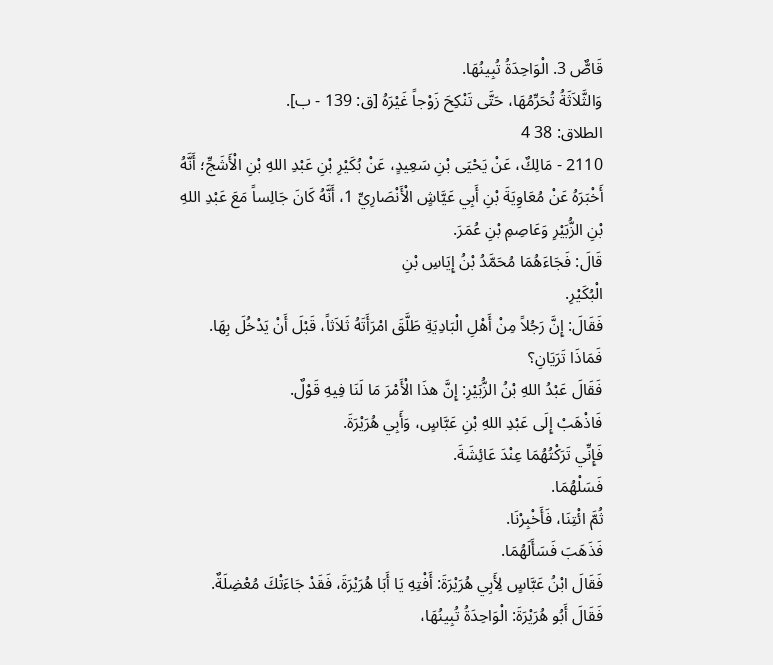قَاصٌّ 3. الْوَاحِدَةُ تُبِينُهَا.
وَالثَّلاَثَةُ تُحَرِّمُهَا، حَتَّى تَنْكِحَ زَوْجاً غَيْرَهُ [ق: 139 - ب].
الطلاق: 38 4
2110 - مَالِكٌ، عَنْ يَحْيَى بْنِ سَعِيدٍ، عَنْ بُكَيْرِ بْنِ عَبْدِ اللهِ بْنِ الْأَشَجِّ؛ أَنَّهُ أَخْبَرَهُ عَنْ مُعَاوِيَةَ بْنِ أَبِي عَيَّاشٍ الْأَنْصَارِيِّ 1، أَنَّهُ كَانَ جَالِساً مَعَ عَبْدِ اللهِ بْنِ الزُّبَيْرِ وَعَاصِمِ بْنِ عُمَرَ.
قَالَ: فَجَاءَهُمَا مُحَمَّدُ بْنُ إِيَاسِ بْنِ
الْبُكَيْرِ.
فَقَالَ: إِنَّ رَجُلاً مِنْ أَهْلِ الْبَادِيَةِ طَلَّقَ امْرَأَتَهُ ثَلاَثاً، قَبْلَ أَنْ يَدْخُلَ بِهَا.
فَمَاذَا تَرَيَانِ؟
فَقَالَ عَبْدُ اللهِ بْنُ الزُّبَيْرِ: إِنَّ هذَا الْأَمْرَ مَا لَنَا فِيهِ قَوْلٌ.
فَاذْهَبْ إِلَى عَبْدِ اللهِ بْنِ عَبَّاسٍ، وَأَبِي هُرَيْرَةَ.
فَإِنِّي تَرَكْتُهُمَا عِنْدَ عَائِشَةَ.
فَسَلْهُمَا.
ثُمَّ ائْتِنَا، فَأَخْبِرْنَا.
فَذَهَبَ فَسَأَلَهُمَا.
فَقَالَ ابْنُ عَبَّاسٍ لِأَبِي هُرَيْرَةَ: أَفْتِهِ يَا أَبَا هُرَيْرَةَ، فَقَدْ جَاءَتْكَ مُعْضِلَةٌ.
فَقَالَ أَبُو هُرَيْرَةَ: الْوَاحِدَةُ تُبِينُهَا،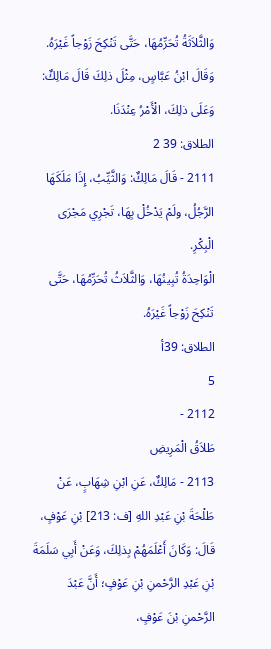وَالثَّلاَثَةُ تُحَرِّمُهَا، حَتَّى تَنْكِحَ زَوْجاً غَيْرَهُ.
وَقَالَ ابْنُ عَبَّاسٍ، مِثْلَ ذلِكَ قَالَ مَالِكٌ: وَعَلَى ذلِكَ، الْأَمْرُ عِنْدَنَا.
الطلاق: 39 2
2111 - قَالَ مَالِكٌ: وَالثَّيِّبُ، إِذَا مَلَكَهَا الرَّجُلُ، ولَمْ يَدْخُلْ بِهَا، تَجْرِي مَجْرَى الْبِكْرِ.
الْوَاحِدَةُ تُبِينُهَا، وَالثَّلاَثُ تُحَرِّمُهَا، حَتَّى تَنْكِحَ زَوْجاً غَيْرَهُ.
الطلاق: 39أ
5
2112 -
طَلاَقُ الْمَرِيضِ
2113 - مَالِكٌ، عَنِ ابْنِ شِهَابٍ، عَنْ طَلْحَةَ بْنِ عَبْدِ اللهِ [ف: 213] بْنِ عَوْفٍ، قَالَ: وَكَانَ أَعْلَمَهُمْ بِذلِكَ، وَعَنْ أَبِي سَلَمَةَ بْنِ عَبْدِ الرَّحْمنِ بْنِ عَوْفٍ؛ أَنَّ عَبْدَ الرَّحْمنِ بْنَ عَوْفٍ،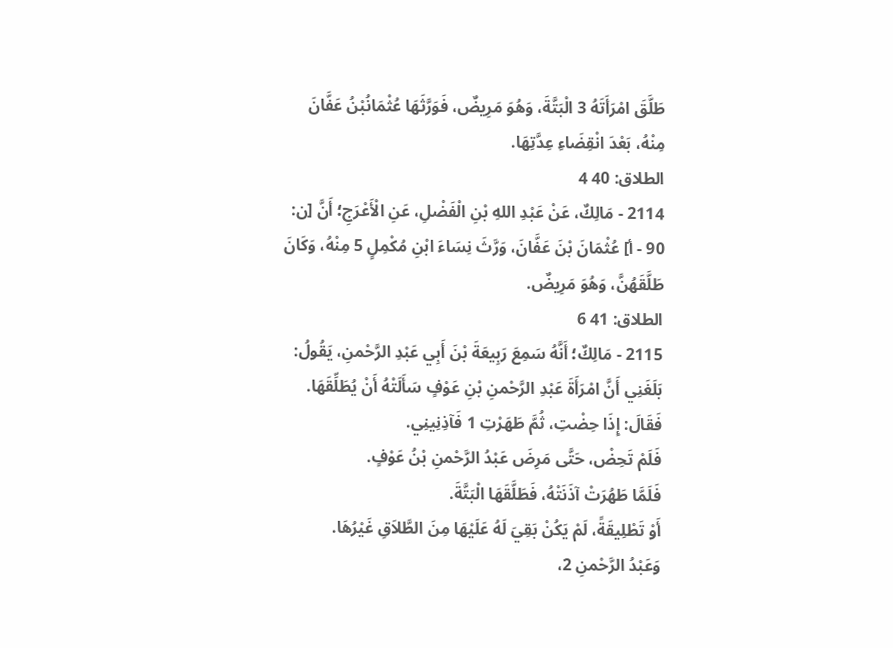طَلَّقَ امْرَأَتَهُ 3 الْبَتَّةَ، وَهُوَ مَرِيضٌ، فَوَرَّثَهَا عُثْمَانُبْنُ عَفَّانَ مِنْهُ، بَعْدَ انْقِضَاءِ عِدَّتِهَا.
الطلاق: 40 4
2114 - مَالِكٌ، عَنْ عَبْدِ اللهِ بْنِ الْفَضْلِ، عَنِ الْأَعْرَجِ؛ أَنَّ [ن: 90 - أ] عُثْمَانَ بْنَ عَفَّانَ، وَرَّثَ نِسَاءَ ابْنِ مُكْمِلٍ 5 مِنْهُ، وَكَانَ طَلَّقَهُنَّ، وَهُوَ مَرِيضٌ.
الطلاق: 41 6
2115 - مَالِكٌ؛ أَنَّهُ سَمِعَ رَبِيعَةَ بْنَ أَبِي عَبْدِ الرَّحْمنِ، يَقُولُ: بَلَغَنِي أَنَّ امْرَأَةَ عَبْدِ الرَّحْمنِ بْنِ عَوْفٍ سَأَلَتْهُ أَنْ يُطَلِّقَهَا.
فَقَالَ: إِذَا حِضْتِ، ثُمَّ طَهَرْتِ 1 فَآذِنِينِي.
فَلَمْ تَحِضْ، حَتَّى مَرِضَ عَبْدُ الرَّحْمنِ بْنُ عَوْفٍ.
فَلَمَّا طَهُرَتْ آذَنَتْهُ، فَطَلَّقَهَا الْبَتَّةَ.
أَوْ تَطْلِيقَةً، لَمْ يَكُنْ بَقِيَ لَهُ عَلَيْهَا مِنَ الطَّلاَقِ غَيْرُهَا.
وَعَبْدُ الرَّحْمنِ 2،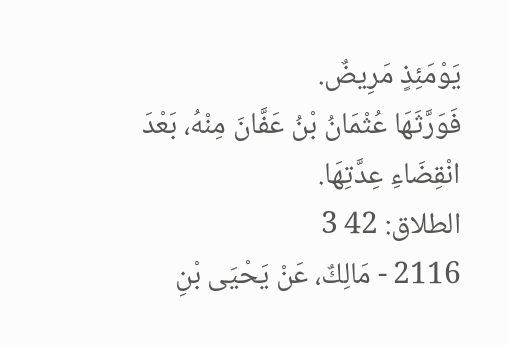يَوْمَئِذٍ مَرِيضٌ.
فَوَرَّثَهَا عُثْمَانُ بْنُ عَفَّانَ مِنْهُ، بَعْدَ انْقِضَاءِ عِدَّتِهَا.
الطلاق: 42 3
2116 - مَالِكٌ، عَنْ يَحْيَى بْنِ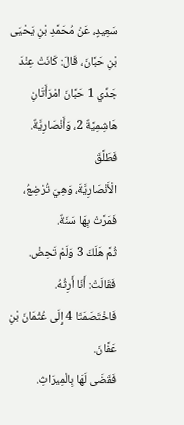سَعِيدٍ، عَنْ مُحَمَّدِ بْنِ يَحْيَى بْنِ حَبَّانَ، قَالَ: كَانَتْ عِنْدَ جَدِّي 1 حَبَّانَ امْرَأَتَانِ هَاشِمِيَّةٌ 2، وَأَنْصَارِيَّةٌ.
فَطَلَّقَ
الْأَنْصَارِيَّةَ، وَهِيَ تُرْضِعُ، فَمَرَّتْ بِهَا سَنَةٌ.
ثُمَّ هَلَكَ 3 وَلَمْ تَحِضْ.
فَقَالَتْ: أَنَا أَرِثُهُ.
فَاخْتَصَمَتَا 4 إِلَى عُثْمَانَ بْنِ عَفَّانَ.
فَقَضَى لَهَا بِالْمِيرَاثِ.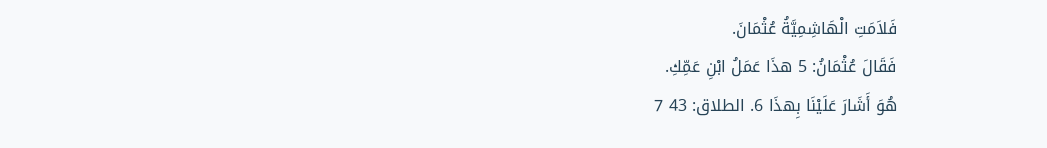فَلاَمَتِ الْهَاشِمِيَّةُ عُثْمَانَ.
فَقَالَ عُثْمَانُ: 5 هذَا عَمَلُ ابْنِ عَمِّكِ.
هُوَ أَشَارَ عَلَيْنَا بِهذَا 6. الطلاق: 43 7